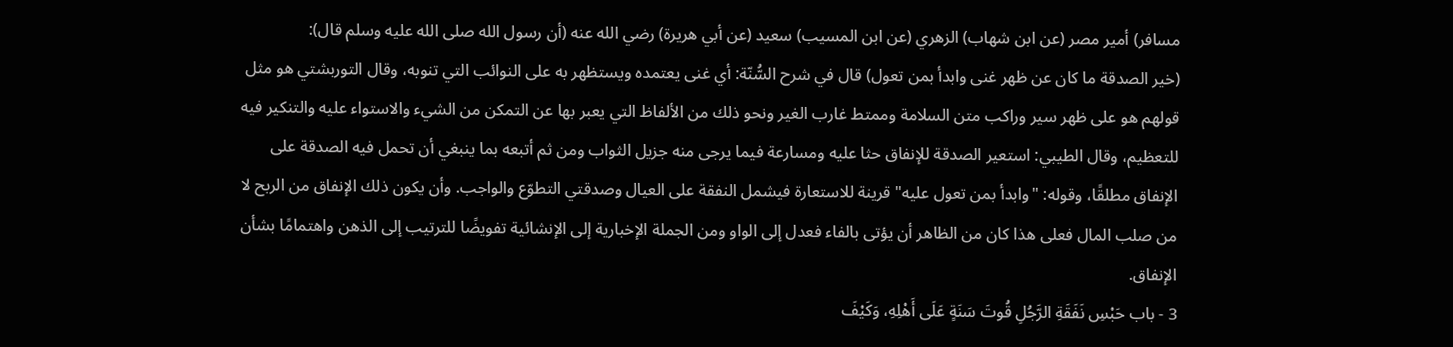مسافر) أمير مصر (عن ابن شهاب) الزهري (عن ابن المسيب) سعيد (عن أبي هريرة) رضي الله عنه (أن رسول الله صلى الله عليه وسلم قال):
(خير الصدقة ما كان عن ظهر غنى وابدأ بمن تعول) قال في شرح السُّنّة: أي غنى يعتمده ويستظهر به على النوائب التي تنوبه، وقال التوربشتي هو مثل قولهم هو على ظهر سير وراكب متن السلامة وممتط غارب الغير ونحو ذلك من الألفاظ التي يعبر بها عن التمكن من الشيء والاستواء عليه والتنكير فيه للتعظيم، وقال الطيبي: استعير الصدقة للإنفاق حثا عليه ومسارعة فيما يرجى منه جزيل الثواب ومن ثم أتبعه بما ينبغي أن تحمل فيه الصدقة على الإنفاق مطلقًا، وقوله: "وابدأ بمن تعول عليه" قرينة للاستعارة فيشمل النفقة على العيال وصدقتي التطوّع والواجب. وأن يكون ذلك الإنفاق من الربح لا من صلب المال فعلى هذا كان من الظاهر أن يؤتى بالفاء فعدل إلى الواو ومن الجملة الإخبارية إلى الإنشائية تفويضًا للترتيب إلى الذهن واهتمامًا بشأن الإنفاق.
3 - باب حَبْسِ نَفَقَةِ الرَّجُلِ قُوتَ سَنَةٍ عَلَى أَهْلِهِ، وَكَيْفَ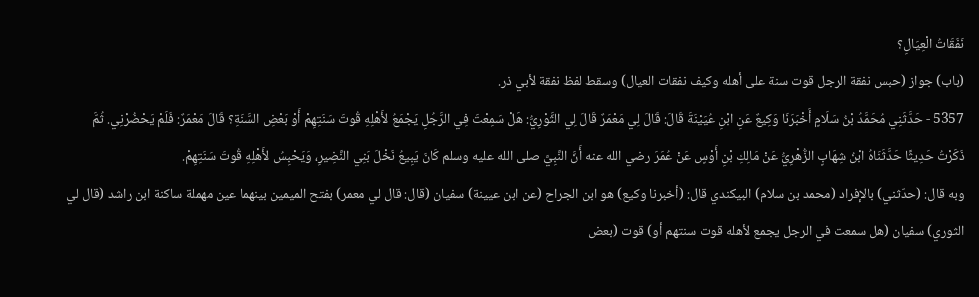نَفَقَاتُ الْعِيَالِ؟
(باب) جواز (حبس نفقة الرجل قوت سنة على أهله وكيف نفقات العيال) وسقط لفظ نفقة لأبي ذر.
5357 - حَدَّثَنِي مُحَمَّدُ بْنُ سَلَامٍ أَخْبَرَنَا وَكِيعٌ عَنِ ابْنِ عُيَيْنَةَ قَالَ: قَالَ لِي مَعْمَرٌ قَالَ لِي الثَّوْرِيُّ: هَلْ سَمِعْتَ فِي الرَّجُلِ يَجْمَعُ لأَهْلِهِ قُوتَ سَنَتِهِمْ أَوْ بَعْضِ السَّنَةِ؟ قَالَ مَعْمَرٌ: فَلَمْ يَحْضُرْنِي. ثُمَّ ذَكَرْتُ حَدِيثًا حَدَّثَنَاهُ ابْنُ شِهَابٍ الزُّهْرِيُّ عَنْ مَالِكِ بْنِ أَوْسٍ عَنْ عُمَرَ رضي الله عنه أَنَّ النَّبِيَّ صلى الله عليه وسلم كَانَ يَبِيعُ نَخْلَ بَنِي النَّضِيرِ، وَيَحْبِسُ لأَهْلِهِ قُوتَ سَنَتِهِمْ.
وبه قال: (حدّثني) بالإفراد (محمد بن سلام) البيكندي قال: (أخبرنا وكيع) هو ابن الجراح (عن ابن عيينة) سفيان (قال: قال لي معمر) بفتح الميمين بينهما عين مهملة ساكنة ابن راشد (قال لي الثوري) سفيان (هل سمعت في الرجل يجمع لأهله قوت سنتهم أو) قوت (بعض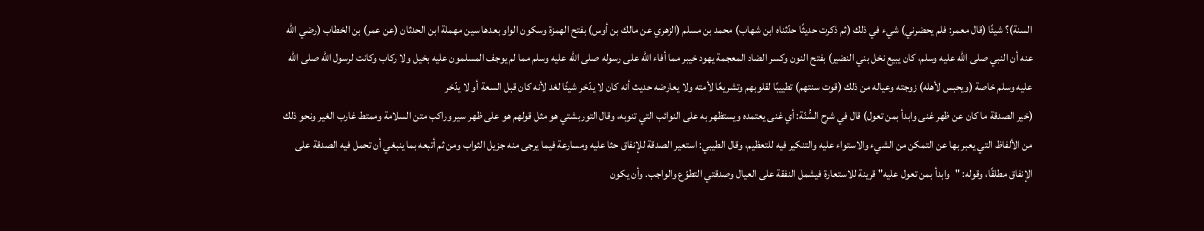السنة)؟ شيئًا (قال معمر: فلم يحضرني) شيء في ذلك (ثم ذكرت حديثًا حدّثناه ابن شهاب) محمد بن مسلم (الزهري عن مالك بن أوس) بفتح الهمزة وسكون الواو بعدها سين مهملة ابن الحدثان (عن عمر) بن الخطاب (رضي الله عنه أن النبي صلى الله عليه وسلم، كان يبيع نخل بني النضير) بفتح النون وكسر الضاد المعجمة يهود خيبر مما أفاء الله على رسوله صلى الله عليه وسلم مما لم يوجف المسلمون عليه بخيل ولا ركاب وكانت لرسول الله صلى الله عليه وسلم خاصة (ويحبس لأهله) زوجته وعياله من ذلك (قوت سنتهم) تطييبًا لقلوبهم وتشريعًا لأمته ولا يعارضه حديث أنه كان لا يدّخر شيئًا لغد لأنه كان قبل السعة أو لا يدّخر
(خير الصدقة ما كان عن ظهر غنى وابدأ بمن تعول) قال في شرح السُّنّة: أي غنى يعتمده ويستظهر به على النوائب التي تنوبه، وقال التوربشتي هو مثل قولهم هو على ظهر سير وراكب متن السلامة وممتط غارب الغير ونحو ذلك من الألفاظ التي يعبر بها عن التمكن من الشيء والاستواء عليه والتنكير فيه للتعظيم، وقال الطيبي: استعير الصدقة للإنفاق حثا عليه ومسارعة فيما يرجى منه جزيل الثواب ومن ثم أتبعه بما ينبغي أن تحمل فيه الصدقة على الإنفاق مطلقًا، وقوله: "وابدأ بمن تعول عليه" قرينة للاستعارة فيشمل النفقة على العيال وصدقتي التطوّع والواجب. وأن يكون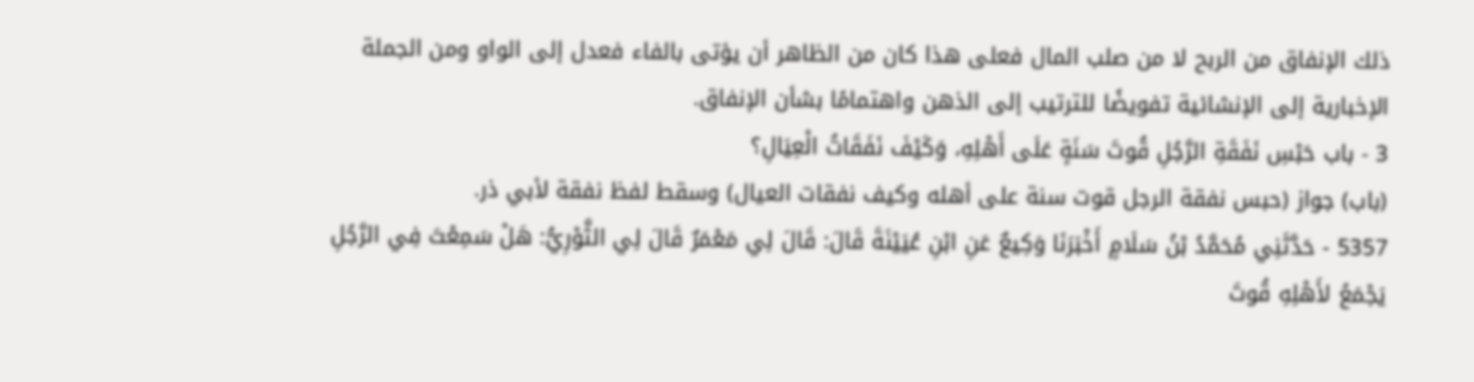ذلك الإنفاق من الربح لا من صلب المال فعلى هذا كان من الظاهر أن يؤتى بالفاء فعدل إلى الواو ومن الجملة الإخبارية إلى الإنشائية تفويضًا للترتيب إلى الذهن واهتمامًا بشأن الإنفاق.
3 - باب حَبْسِ نَفَقَةِ الرَّجُلِ قُوتَ سَنَةٍ عَلَى أَهْلِهِ، وَكَيْفَ نَفَقَاتُ الْعِيَالِ؟
(باب) جواز (حبس نفقة الرجل قوت سنة على أهله وكيف نفقات العيال) وسقط لفظ نفقة لأبي ذر.
5357 - حَدَّثَنِي مُحَمَّدُ بْنُ سَلَامٍ أَخْبَرَنَا وَكِيعٌ عَنِ ابْنِ عُيَيْنَةَ قَالَ: قَالَ لِي مَعْمَرٌ قَالَ لِي الثَّوْرِيُّ: هَلْ سَمِعْتَ فِي الرَّجُلِ يَجْمَعُ لأَهْلِهِ قُوتَ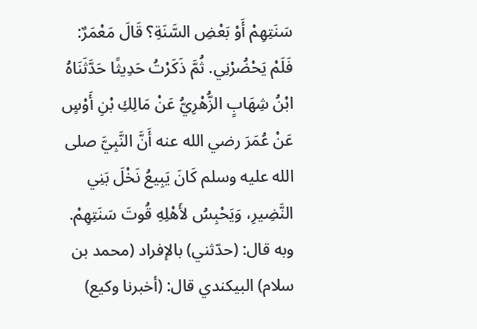سَنَتِهِمْ أَوْ بَعْضِ السَّنَةِ؟ قَالَ مَعْمَرٌ: فَلَمْ يَحْضُرْنِي. ثُمَّ ذَكَرْتُ حَدِيثًا حَدَّثَنَاهُ ابْنُ شِهَابٍ الزُّهْرِيُّ عَنْ مَالِكِ بْنِ أَوْسٍ عَنْ عُمَرَ رضي الله عنه أَنَّ النَّبِيَّ صلى الله عليه وسلم كَانَ يَبِيعُ نَخْلَ بَنِي النَّضِيرِ، وَيَحْبِسُ لأَهْلِهِ قُوتَ سَنَتِهِمْ.
وبه قال: (حدّثني) بالإفراد (محمد بن سلام) البيكندي قال: (أخبرنا وكيع)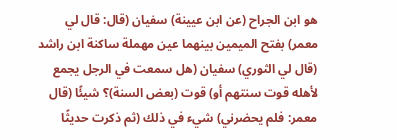هو ابن الجراح (عن ابن عيينة) سفيان (قال: قال لي معمر) بفتح الميمين بينهما عين مهملة ساكنة ابن راشد (قال لي الثوري) سفيان (هل سمعت في الرجل يجمع لأهله قوت سنتهم أو) قوت (بعض السنة)؟ شيئًا (قال معمر: فلم يحضرني) شيء في ذلك (ثم ذكرت حديثًا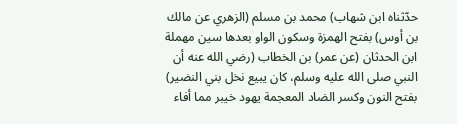حدّثناه ابن شهاب) محمد بن مسلم (الزهري عن مالك بن أوس) بفتح الهمزة وسكون الواو بعدها سين مهملة ابن الحدثان (عن عمر) بن الخطاب (رضي الله عنه أن النبي صلى الله عليه وسلم، كان يبيع نخل بني النضير) بفتح النون وكسر الضاد المعجمة يهود خيبر مما أفاء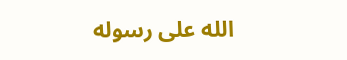الله على رسوله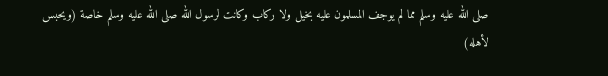صلى الله عليه وسلم مما لم يوجف المسلمون عليه بخيل ولا ركاب وكانت لرسول الله صلى الله عليه وسلم خاصة (ويحبس لأهله)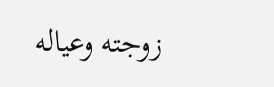زوجته وعياله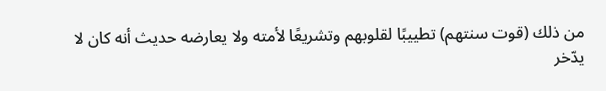من ذلك (قوت سنتهم) تطييبًا لقلوبهم وتشريعًا لأمته ولا يعارضه حديث أنه كان لا يدّخر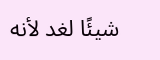شيئًا لغد لأنه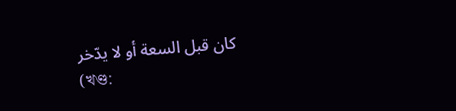كان قبل السعة أو لا يدّخر
(খণ্ড: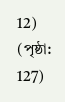12) (পৃষ্ঠা: 127)